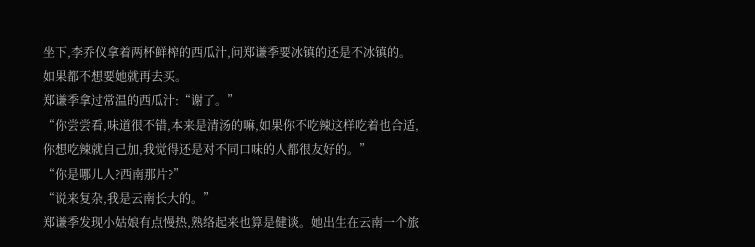坐下,李乔仪拿着两杯鲜榨的西瓜汁,问郑谦季要冰镇的还是不冰镇的。如果都不想要她就再去买。
郑谦季拿过常温的西瓜汁:“谢了。”
“你尝尝看,味道很不错,本来是清汤的嘛,如果你不吃辣这样吃着也合适,你想吃辣就自己加,我觉得还是对不同口味的人都很友好的。”
“你是哪儿人?西南那片?”
“说来复杂,我是云南长大的。”
郑谦季发现小姑娘有点慢热,熟络起来也算是健谈。她出生在云南一个旅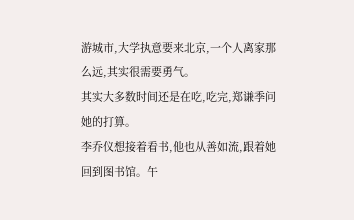游城市,大学执意要来北京,一个人离家那么远,其实很需要勇气。
其实大多数时间还是在吃,吃完,郑谦季问她的打算。
李乔仪想接着看书,他也从善如流,跟着她回到图书馆。午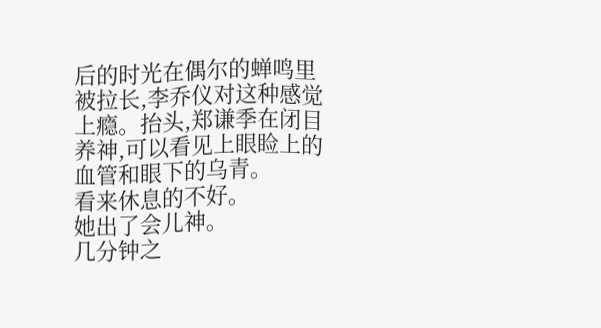后的时光在偶尔的蝉鸣里被拉长,李乔仪对这种感觉上瘾。抬头,郑谦季在闭目养神,可以看见上眼睑上的血管和眼下的乌青。
看来休息的不好。
她出了会儿神。
几分钟之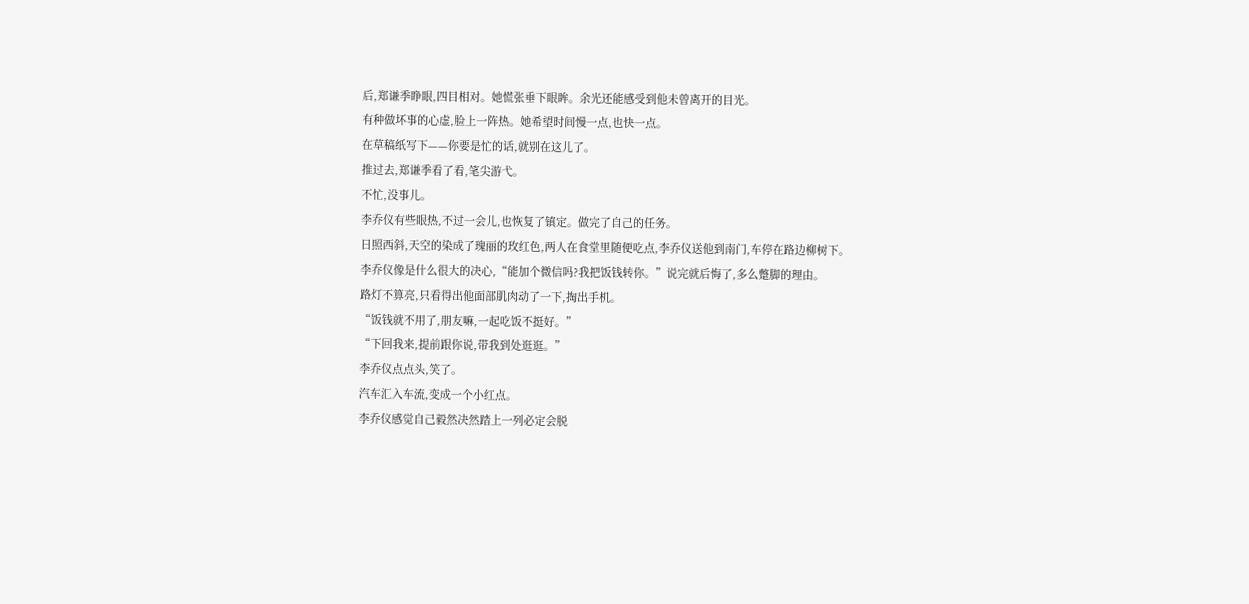后,郑谦季睁眼,四目相对。她慌张垂下眼眸。余光还能感受到他未曾离开的目光。
有种做坏事的心虚,脸上一阵热。她希望时间慢一点,也快一点。
在草稿纸写下——你要是忙的话,就别在这儿了。
推过去,郑谦季看了看,笔尖游弋。
不忙,没事儿。
李乔仪有些眼热,不过一会儿,也恢复了镇定。做完了自己的任务。
日照西斜,天空的染成了瑰丽的玫红色,两人在食堂里随便吃点,李乔仪送他到南门,车停在路边柳树下。
李乔仪像是什么很大的决心,“能加个微信吗?我把饭钱转你。”说完就后悔了,多么蹩脚的理由。
路灯不算亮,只看得出他面部肌肉动了一下,掏出手机。
“饭钱就不用了,朋友嘛,一起吃饭不挺好。”
“下回我来,提前跟你说,带我到处逛逛。”
李乔仪点点头,笑了。
汽车汇入车流,变成一个小红点。
李乔仪感觉自己毅然决然踏上一列必定会脱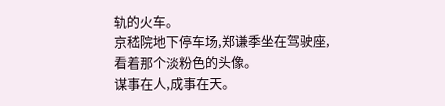轨的火车。
京嵇院地下停车场,郑谦季坐在驾驶座,看着那个淡粉色的头像。
谋事在人,成事在天。